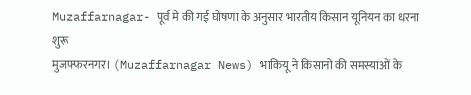Muzaffarnagar- पूर्व मे की गई घोषणा के अनुसार भारतीय किसान यूनियन का धरना शुरू
मुजफ्फरनगर। (Muzaffarnagar News) भाकियू ने किसानो की समस्याओं के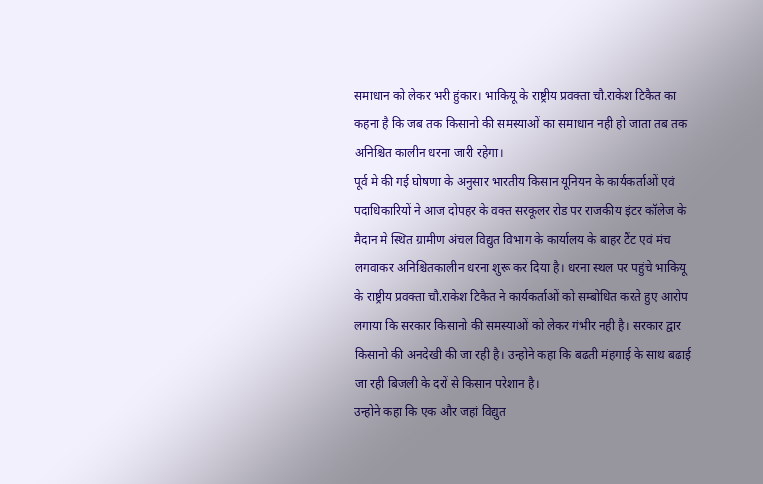समाधान को लेकर भरी हुंकार। भाकियू के राष्ट्रीय प्रवक्ता चौ.राकेश टिकैत का कहना है कि जब तक किसानो की समस्याओं का समाधान नही हो जाता तब तक अनिश्चित कालीन धरना जारी रहेगा।
पूर्व मे की गई घोषणा के अनुसार भारतीय किसान यूनियन के कार्यकर्ताओं एवं पदाधिकारियों ने आज दोपहर के वक्त सरकूलर रोड पर राजकीय इंटर कॉलेज के मैदान मे स्थित ग्रामीण अंचल विद्युत विभाग के कार्यालय के बाहर टैंट एवं मंच लगवाकर अनिश्चितकालीन धरना शुरू कर दिया है। धरना स्थल पर पहुंचे भाकियू के राष्ट्रीय प्रवक्ता चौ.राकेश टिकैत ने कार्यकर्ताओं को सम्बोधित करते हुए आरोप लगाया कि सरकार किसानो की समस्याओं को लेकर गंभीर नही है। सरकार द्वार किसानो की अनदेखी की जा रही है। उन्होने कहा कि बढती मंहगाई के साथ बढाई जा रही बिजली के दरों से किसान परेशान है।
उन्होने कहा कि एक और जहां विद्युत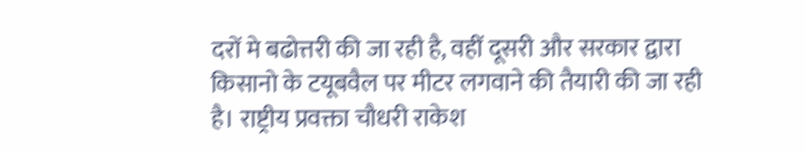दरों मे बढोत्तरी की जा रही है, वहीं दूसरी और सरकार द्वारा किसानो के टयूबवैल पर मीटर लगवाने की तैयारी की जा रही है। राष्ट्रीय प्रवक्ता चौधरी राकेश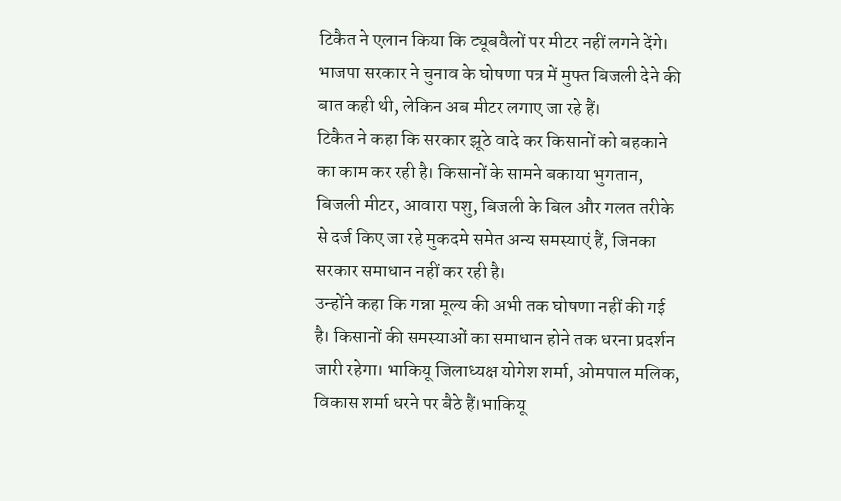टिकैत ने एलान किया कि ट्यूबवैलों पर मीटर नहीं लगने देंगे। भाजपा सरकार ने चुनाव के घोषणा पत्र में मुफ्त बिजली देने की बात कही थी, लेकिन अब मीटर लगाए जा रहे हैं।
टिकैत ने कहा कि सरकार झूठे वादे कर किसानों को बहकाने का काम कर रही है। किसानों के सामने बकाया भुगतान, बिजली मीटर, आवारा पशु, बिजली के बिल और गलत तरीके से दर्ज किए जा रहे मुकदमे समेत अन्य समस्याएं हैं, जिनका सरकार समाधान नहीं कर रही है।
उन्होंने कहा कि गन्ना मूल्य की अभी तक घोषणा नहीं की गई है। किसानों की समस्याओं का समाधान होने तक धरना प्रदर्शन जारी रहेगा। भाकियू जिलाध्यक्ष योगेश शर्मा, ओमपाल मलिक, विकास शर्मा धरने पर बैठे हैं।भाकियू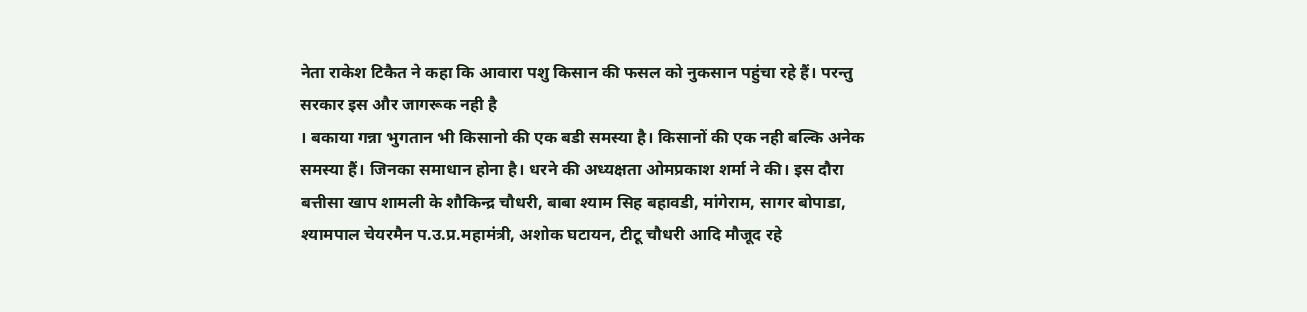नेता राकेश टिकैत ने कहा कि आवारा पशु किसान की फसल को नुकसान पहुंचा रहे हैं। परन्तु सरकार इस और जागरूक नही है
। बकाया गन्ना भुगतान भी किसानो की एक बडी समस्या है। किसानों की एक नही बल्कि अनेक समस्या हैं। जिनका समाधान होना है। धरने की अध्यक्षता ओमप्रकाश शर्मा ने की। इस दौरा बत्तीसा खाप शामली के शौकिन्द्र चौधरी, बाबा श्याम सिह बहावडी, मांगेराम, सागर बोपाडा, श्यामपाल चेयरमैन प.उ.प्र.महामंत्री, अशोक घटायन, टीटू चौधरी आदि मौजूद रहे